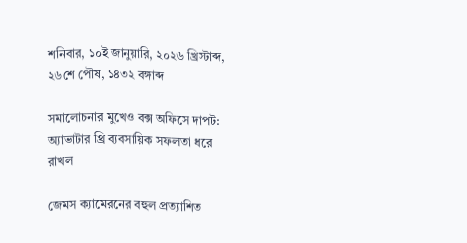শনিবার, ১০ই জানুয়ারি, ২০২৬ খ্রিস্টাব্দ, ২৬শে পৌষ, ১৪৩২ বঙ্গাব্দ

সমালোচনার মুখেও বক্স অফিসে দাপট: অ্যাভাটার থ্রি ব্যবসায়িক সফলতা ধরে রাখল

জেমস ক্যামেরনের বহুল প্রত্যাশিত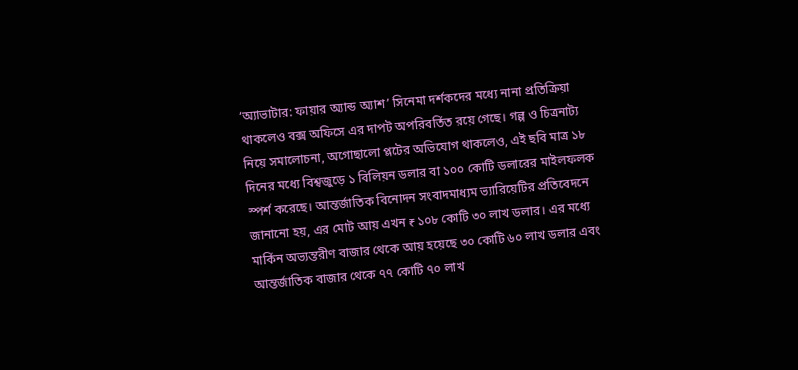‘অ্যাভাটার: ফায়ার অ্যান্ড অ্যাশ’ সিনেমা দর্শকদের মধ্যে নানা প্রতিক্রিয়া থাকলেও বক্স অফিসে এর দাপট অপরিবর্তিত রয়ে গেছে। গল্প ও চিত্রনাট্য নিয়ে সমালোচনা, অগোছালো প্লটের অভিযোগ থাকলেও, এই ছবি মাত্র ১৮ দিনের মধ্যে বিশ্বজুড়ে ১ বিলিয়ন ডলার বা ১০০ কোটি ডলারের মাইলফলক স্পর্শ করেছে। আন্তর্জাতিক বিনোদন সংবাদমাধ্যম ভ্যারিয়েটির প্রতিবেদনে জানানো হয়, এর মোট আয় এখন ₹১০৮ কোটি ৩০ লাখ ডলার। এর মধ্যে মার্কিন অভ্যন্তরীণ বাজার থেকে আয় হয়েছে ৩০ কোটি ৬০ লাখ ডলার এবং আন্তর্জাতিক বাজার থেকে ৭৭ কোটি ৭০ লাখ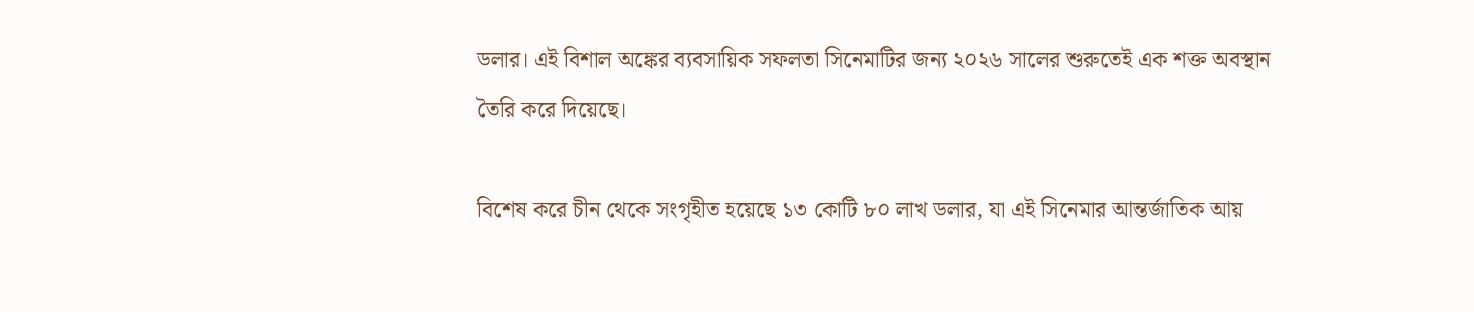ডলার। এই বিশাল অঙ্কের ব্যবসায়িক সফলতা সিনেমাটির জন্য ২০২৬ সালের শুরুতেই এক শক্ত অবস্থান তৈরি করে দিয়েছে।

বিশেষ করে চীন থেকে সংগৃহীত হয়েছে ১৩ কোটি ৮০ লাখ ডলার, যা এই সিনেমার আন্তর্জাতিক আয়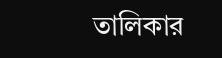তালিকার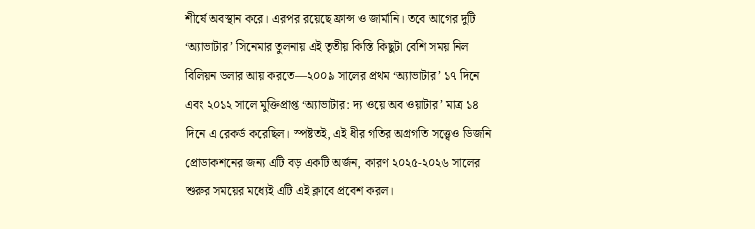শীর্ষে অবস্থান করে। এরপর রয়েছে ফ্রান্স ও জার্মানি। তবে আগের দুটি ‘অ্যাভাটার’ সিনেমার তুলনায় এই তৃতীয় কিস্তি কিছুটা বেশি সময় নিল বিলিয়ন ডলার আয় করতে—২০০৯ সালের প্রথম ‘অ্যাভাটার’ ১৭ দিনে এবং ২০১২ সালে মুক্তিপ্রাপ্ত ‘অ্যাভাটার: দ্য ওয়ে অব ওয়াটার’ মাত্র ১৪ দিনে এ রেকর্ড করেছিল। স্পষ্টতই, এই ধীর গতির অগ্রগতি সত্ত্বেও ডিজনি প্রোডাকশনের জন্য এটি বড় একটি অর্জন, কারণ ২০২৫-২০২৬ সালের শুরুর সময়ের মধ্যেই এটি এই ক্লাবে প্রবেশ করল।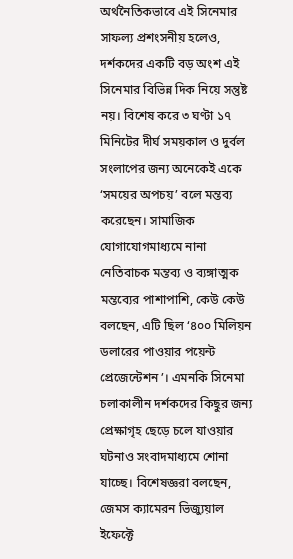অর্থনৈতিকভাবে এই সিনেমার সাফল্য প্রশংসনীয় হলেও, দর্শকদের একটি বড় অংশ এই সিনেমার বিভিন্ন দিক নিয়ে সন্তুষ্ট নয়। বিশেষ করে ৩ ঘণ্টা ১৭ মিনিটের দীর্ঘ সময়কাল ও দুর্বল সংলাপের জন্য অনেকেই একে ‘সময়ের অপচয়’ বলে মন্তব্য করেছেন। সামাজিক যোগাযোগমাধ্যমে নানা নেতিবাচক মন্তব্য ও ব্যঙ্গাত্মক মন্তব্যের পাশাপাশি, কেউ কেউ বলছেন, এটি ছিল ‘৪০০ মিলিয়ন ডলারের পাওয়ার পয়েন্ট প্রেজেন্টেশন’। এমনকি সিনেমা চলাকালীন দর্শকদের কিছুর জন্য প্রেক্ষাগৃহ ছেড়ে চলে যাওয়ার ঘটনাও সংবাদমাধ্যমে শোনা যাচ্ছে। বিশেষজ্ঞরা বলছেন, জেমস ক্যামেরন ভিজ্যুয়াল ইফেক্টে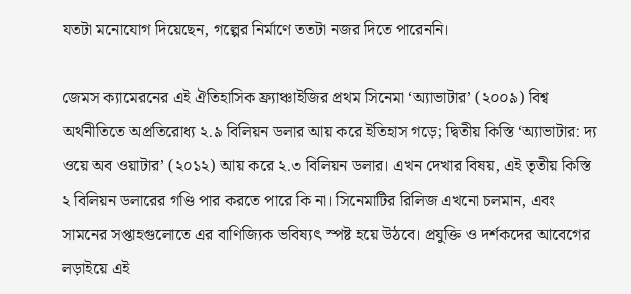যতটা মনোযোগ দিয়েছেন, গল্পের নির্মাণে ততটা নজর দিতে পারেননি।

জেমস ক্যামেরনের এই ঐতিহাসিক ফ্র্যাঞ্চাইজির প্রথম সিনেমা ‘অ্যাভাটার’ (২০০৯) বিশ্ব অর্থনীতিতে অপ্রতিরোধ্য ২.৯ বিলিয়ন ডলার আয় করে ইতিহাস গড়ে; দ্বিতীয় কিস্তি ‘অ্যাভাটার: দ্য ওয়ে অব ওয়াটার’ (২০১২) আয় করে ২.৩ বিলিয়ন ডলার। এখন দেখার বিষয়, এই তৃতীয় কিস্তি ২ বিলিয়ন ডলারের গণ্ডি পার করতে পারে কি না। সিনেমাটির রিলিজ এখনো চলমান, এবং সামনের সপ্তাহগুলোতে এর বাণিজ্যিক ভবিষ্যৎ স্পষ্ট হয়ে উঠবে। প্রযুক্তি ও দর্শকদের আবেগের লড়াইয়ে এই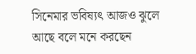সিনেমার ভবিষ্যৎ আজও ঝুলে আছে বলে মনে করছেন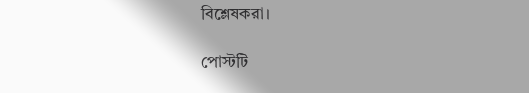বিশ্লেষকরা।

পোস্টটি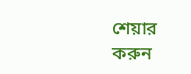শেয়ার করুন